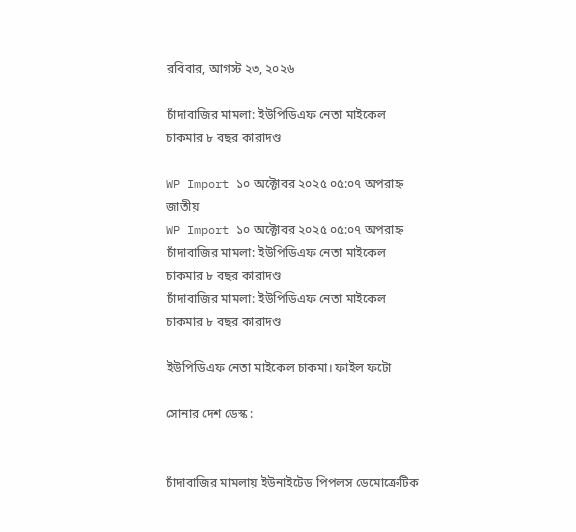রবিবার, আগস্ট ২৩, ২০২৬

চাঁদাবাজির মামলা: ইউপিডিএফ নেতা মাইকেল চাকমার ৮ বছর কারাদণ্ড

WP Import ১০ অক্টোবর ২০২৫ ০৫:০৭ অপরাহ্ন জাতীয়
WP Import ১০ অক্টোবর ২০২৫ ০৫:০৭ অপরাহ্ন
চাঁদাবাজির মামলা: ইউপিডিএফ নেতা মাইকেল চাকমার ৮ বছর কারাদণ্ড
চাঁদাবাজির মামলা: ইউপিডিএফ নেতা মাইকেল চাকমার ৮ বছর কারাদণ্ড

ইউপিডিএফ নেতা মাইকেল চাকমা। ফাইল ফটো

সোনার দেশ ডেস্ক :


চাঁদাবাজির মামলায় ইউনাইটেড পিপলস ডেমোক্রেটিক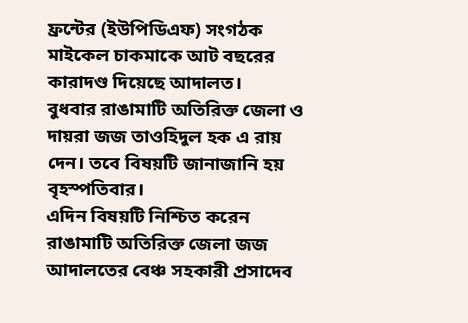ফ্রন্টের (ইউপিডিএফ) সংগঠক মাইকেল চাকমাকে আট বছরের কারাদণ্ড দিয়েছে আদালত।
বুধবার রাঙামাটি অতিরিক্ত জেলা ও দায়রা জজ তাওহিদুল হক এ রায় দেন। তবে বিষয়টি জানাজানি হয় বৃহস্পতিবার।
এদিন বিষয়টি নিশ্চিত করেন রাঙামাটি অতিরিক্ত জেলা জজ আদালতের বেঞ্চ সহকারী প্রসাদেব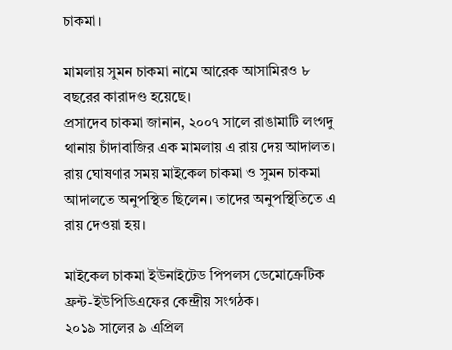চাকমা।

মামলায় সুমন চাকমা নামে আরেক আসামিরও ৮ বছরের কারাদণ্ড হয়েছে।
প্রসাদেব চাকমা জানান, ২০০৭ সালে রাঙামাটি লংগদু থানায় চাঁদাবাজির এক মামলায় এ রায় দেয় আদালত। রায় ঘোষণার সময় মাইকেল চাকমা ও সুমন চাকমা আদালতে অনুপস্থিত ছিলেন। তাদের অনুপস্থিতিতে এ রায় দেওয়া হয়।

মাইকেল চাকমা ইউনাইটেড পিপলস ডেমোক্রেটিক ফ্রন্ট-ইউপিডিএফের কেন্দ্রীয় সংগঠক।
২০১৯ সালের ৯ এপ্রিল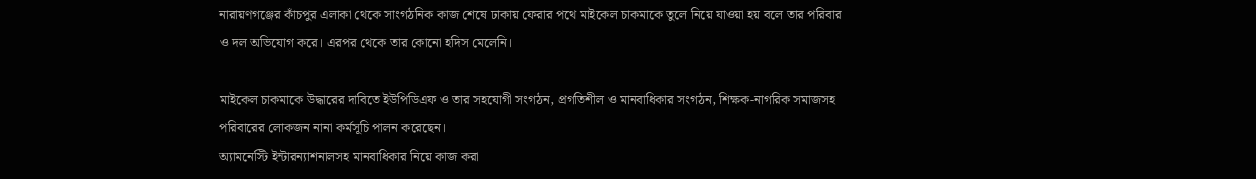নারায়ণগঞ্জের কাঁচপুর এলাকা থেকে সাংগঠনিক কাজ শেষে ঢাকায় ফেরার পথে মাইকেল চাকমাকে তুলে নিয়ে যাওয়া হয় বলে তার পরিবার ও দল অভিযোগ করে। এরপর থেকে তার কোনো হদিস মেলেনি।

মাইকেল চাকমাকে উদ্ধারের দাবিতে ইউপিডিএফ ও তার সহযোগী সংগঠন, প্রগতিশীল ও মানবাধিকার সংগঠন, শিক্ষক-নাগরিক সমাজসহ পরিবারের লোকজন নানা কর্মসূচি পালন করেছেন।
অ্যামনেস্টি ইন্টারন্যাশনালসহ মানবাধিকার নিয়ে কাজ করা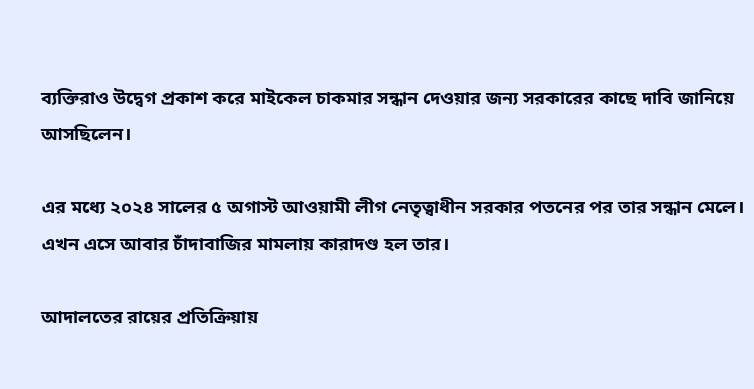ব্যক্তিরাও উদ্বেগ প্রকাশ করে মাইকেল চাকমার সন্ধান দেওয়ার জন্য সরকারের কাছে দাবি জানিয়ে আসছিলেন।

এর মধ্যে ২০২৪ সালের ৫ অগাস্ট আওয়ামী লীগ নেতৃত্বাধীন সরকার পতনের পর তার সন্ধান মেলে।
এখন এসে আবার চাঁদাবাজির মামলায় কারাদণ্ড হল তার।

আদালতের রায়ের প্রতিক্রিয়ায়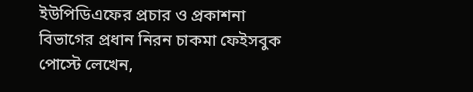ইউপিডিএফের প্রচার ও প্রকাশনা বিভাগের প্রধান নিরন চাকমা ফেইসবুক পোস্টে লেখেন,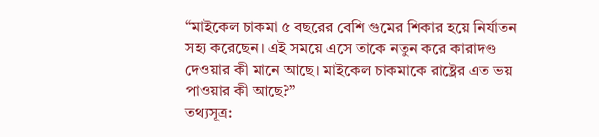“মাইকেল চাকমা ৫ বছরের বেশি গুমের শিকার হয়ে নির্যাতন সহ্য করেছেন। এই সময়ে এসে তাকে নতুন করে কারাদণ্ড দেওয়ার কী মানে আছে। মাইকেল চাকমাকে রাষ্ট্রের এত ভয় পাওয়ার কী আছে?”
তথ্যসূত্র: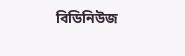বিডিনিউজ